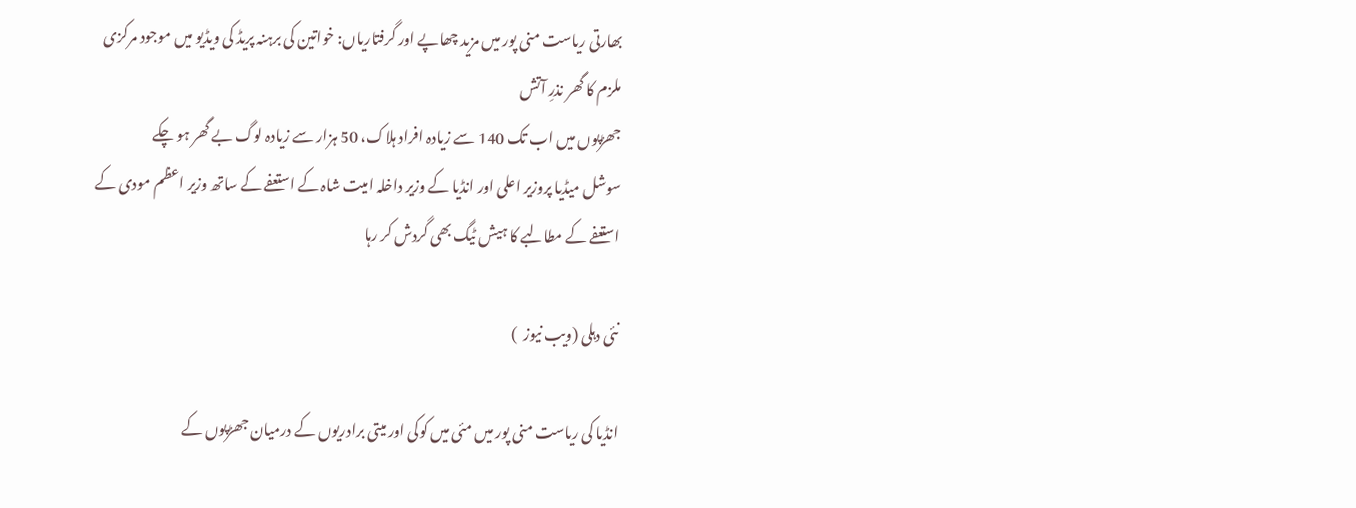بھارتی ریاست منی پور میں مزید چھاپے اور گرفتاریاں: خواتین کی برہنہ پریڈ کی ویڈیو میں موجود مرکزی ملزم کا گھر نذرِ آتش
جھڑپوں میں اب تک 140 سے زیادہ افراد ہلاک، 50 ہزار سے زیادہ لوگ بے گھر ہو چکے
سوشل میڈیا پروزیر اعلی اور انڈیا کے وزیر داخلہ امیت شاہ کے استعفے کے ساتھ وزیر اعظم مودی کے استعفے کے مطالبے کا ہیش ٹیگ بھی گردش کر رہا

نئی دہلی (ویب نیوز  )

انڈیا کی ریاست منی پور میں مئی میں کوکی اور میتی برادریوں کے درمیان جھڑپوں کے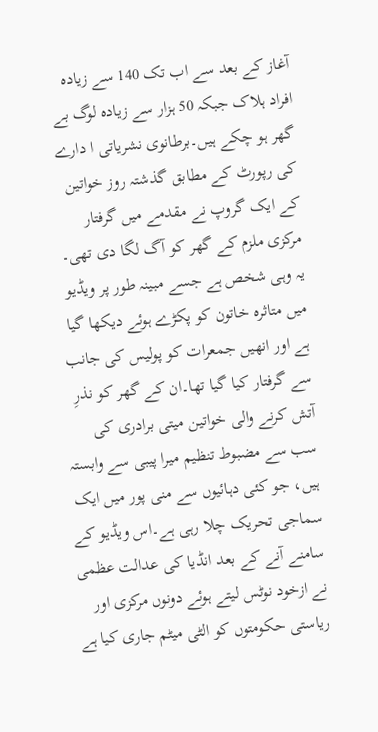آغاز کے بعد سے اب تک 140 سے زیادہ افراد ہلاک جبکہ 50 ہزار سے زیادہ لوگ بے گھر ہو چکے ہیں۔برطانوی نشریاتی ا دارے کی رپورٹ کے مطابق گذشتہ روز خواتین کے ایک گروپ نے مقدمے میں گرفتار مرکزی ملزم کے گھر کو آگ لگا دی تھی۔ یہ وہی شخص ہے جسے مبینہ طور پر ویڈیو میں متاثرہ خاتون کو پکڑے ہوئے دیکھا گیا ہے اور انھیں جمعرات کو پولیس کی جانب سے گرفتار کیا گیا تھا۔ان کے گھر کو نذرِ آتش کرنے والی خواتین میتی برادری کی سب سے مضبوط تنظیم میرا پیبی سے وابستہ ہیں، جو کئی دہائیوں سے منی پور میں ایک سماجی تحریک چلا رہی ہے۔اس ویڈیو کے سامنے آنے کے بعد انڈیا کی عدالت عظمی نے ازخود نوٹس لیتے ہوئے دونوں مرکزی اور ریاستی حکومتوں کو الٹی میٹم جاری کیا ہے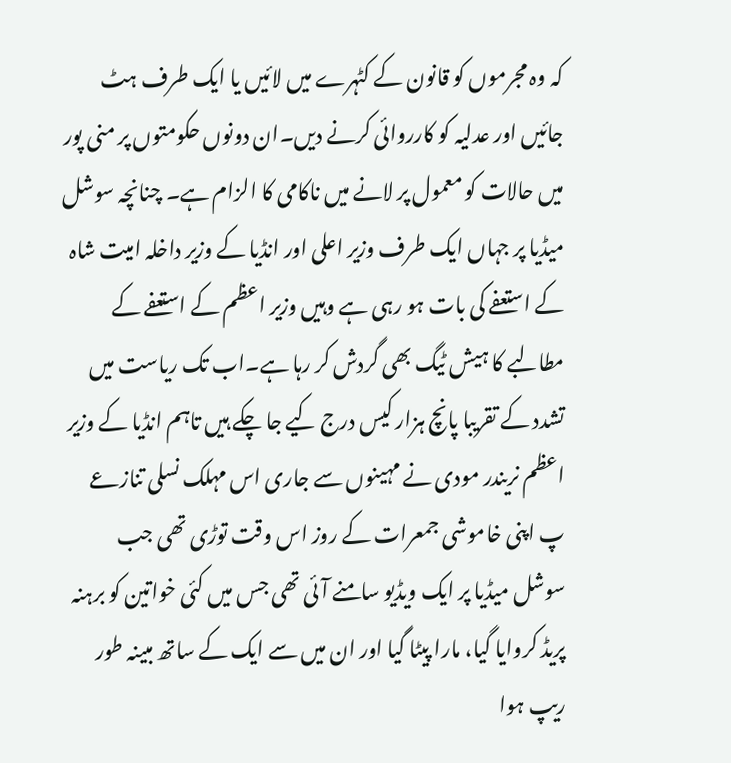کہ وہ مجرموں کو قانون کے کٹہرے میں لائیں یا ایک طرف ہٹ جائیں اور عدلیہ کو کارروائی کرنے دیں۔ان دونوں حکومتوں پر منی پور میں حالات کو معمول پر لانے میں ناکامی کا الزام ہے۔ چنانچہ سوشل میڈیا پر جہاں ایک طرف وزیر اعلی اور انڈیا کے وزیر داخلہ امیت شاہ کے استعفے کی بات ہو رہی ہے وہیں وزیر اعظم کے استعفے کے مطالبے کا ہیش ٹیگ بھی گردش کر رہا ہے۔اب تک ریاست میں تشدد کے تقریبا پانچ ہزار کیس درج کیے جا چکے ہیں تاہم انڈیا کے وزیر اعظم نریندر مودی نے مہینوں سے جاری اس مہلک نسلی تنازعے پ اپنی خاموشی جمعرات کے روز اس وقت توڑی تھی جب سوشل میڈیا پر ایک ویڈیو سامنے آئی تھی جس میں کئی خواتین کو برہنہ پریڈ کروایا گیا، مارا پیٹا گیا اور ان میں سے ایک کے ساتھ مبینہ طور ریپ ہوا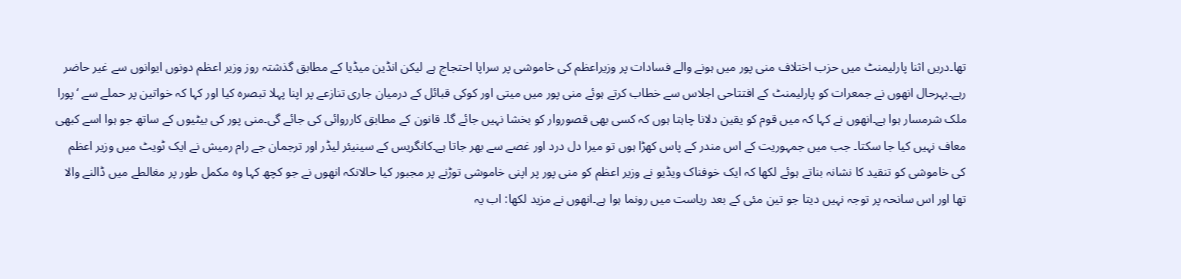تھا۔دریں اثنا پارلیمنٹ میں حزب اختلاف منی پور میں ہونے والے فسادات پر وزیراعظم کی خاموشی پر سراپا احتجاج ہے لیکن انڈین میڈیا کے مطابق گذشتہ روز وزیر اعظم دونوں ایوانوں سے غیر حاضر رہے۔بہرحال انھوں نے جمعرات کو پارلیمنٹ کے افتتاحی اجلاس سے خطاب کرتے ہوئے منی پور میں میتی اور کوکی قبائل کے درمیان جاری تنازعے پر اپنا پہلا تبصرہ کیا اور کہا کہ خواتین پر حملے سے ‘پورا ملک شرمسار ہوا ہے۔انھوں نے کہا کہ میں قوم کو یقین دلانا چاہتا ہوں کہ کسی بھی قصوروار کو بخشا نہیں جائے گا۔ قانون کے مطابق کارروائی کی جائے گی۔منی پور کی بیٹیوں کے ساتھ جو ہوا اسے کبھی معاف نہیں کیا جا سکتا۔ جب میں جمہوریت کے اس مندر کے پاس کھڑا ہوں تو میرا دل درد اور غصے سے بھر جاتا ہے۔کانگریس کے سینیئر لیڈر اور ترجمان جے رام رمیش نے ایک ٹویٹ میں وزیر اعظم کی خاموشی کو تنقید کا نشانہ بناتے ہوئے لکھا کہ ایک خوفناک ویڈیو نے وزیر اعظم کو منی پور پر اپنی خاموشی توڑنے پر مجبور کیا حالانکہ انھوں نے جو کچھ کہا وہ مکمل طور پر مغالطے میں ڈالنے والا تھا اور اس سانحہ پر توجہ نہیں دیتا جو تین مئی کے بعد ریاست میں رونما ہوا ہے۔انھوں نے مزید لکھا: اب یہ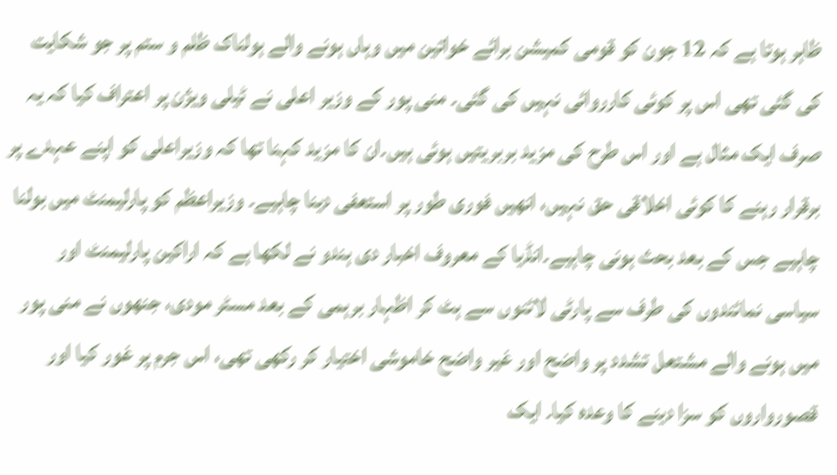ظاہر ہوتا ہے کہ 12 جون کو قومی کمیشن برائے خواتین میں وہاں ہونے والے ہولناک ظلم و ستم پر جو شکایت کی گئی تھی اس پر کوئی کارروائی نہیں کی گئی۔ منی پور کے وزیر اعلی نے ٹیلی ویژن پر اعتراف کیا کہ یہ صرف ایک مثال ہے اور اس طرح کی مزید بربریتیں ہوئی ہیں۔ان کا مزید کہنا تھا کہ وزیراعلی کو اپنے عہدے پر برقرار رہنے کا کوئی اخلاقی حق نہیں، انھیں فوری طور پر استعفی دینا چاہیے۔ وزیراعظم کو پارلیمنٹ میں بولنا چاہیے جس کے بعد بحث ہونی چاہیے۔انڈیا کے معروف اخبار دی ہندو نے لکھا ہے کہ اراکین پارلیمنٹ اور سیاسی نمائندوں کی طرف سے پارٹی لائنوں سے ہٹ کر اظہار برہمی کے بعد مسٹر مودی، جنھوں نے منی پور میں ہونے والے مشتعل تشدد پر واضح اور غیر واضح خاموشی اختیار کر رکھی تھی، اس جرم پر غور کیا اور قصورواروں کو سزا دینے کا وعدہ کیا۔ ایک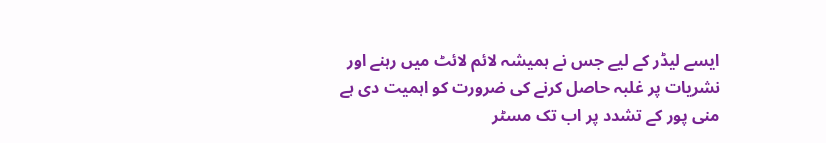ایسے لیڈر کے لیے جس نے ہمیشہ لائم لائٹ میں رہنے اور نشریات پر غلبہ حاصل کرنے کی ضرورت کو اہمیت دی ہے منی پور کے تشدد پر اب تک مسٹر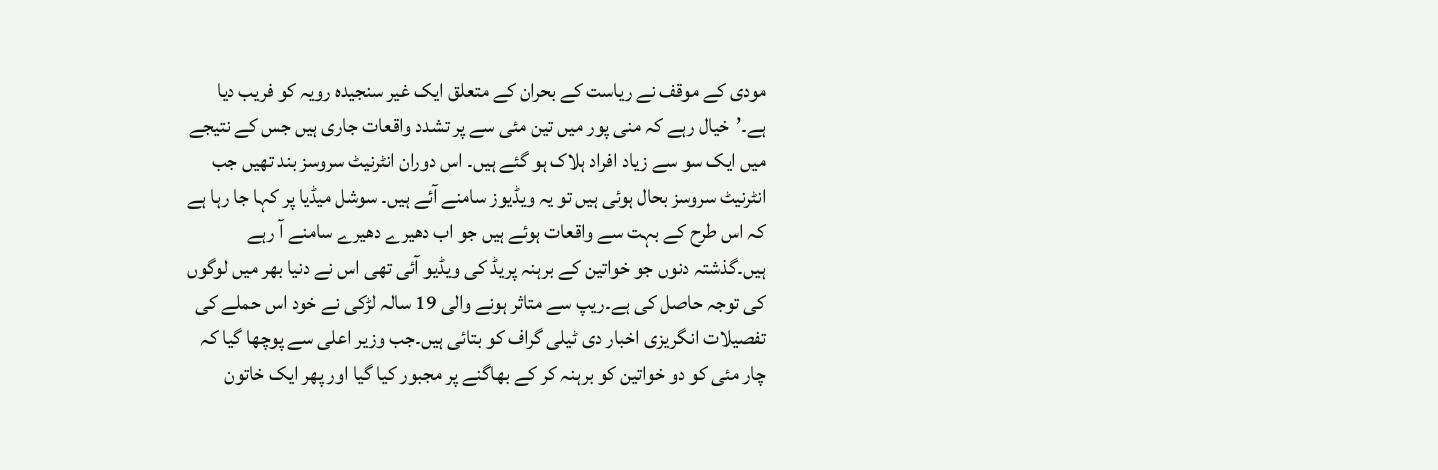مودی کے موقف نے ریاست کے بحران کے متعلق ایک غیر سنجیدہ رویہ کو فریب دیا ہے۔’خیال رہے کہ منی پور میں تین مئی سے پر تشدد واقعات جاری ہیں جس کے نتیجے میں ایک سو سے زیاد افراد ہلاک ہو گئے ہیں۔ اس دوران انٹرنیٹ سروسز بند تھیں جب انٹرنیٹ سروسز بحال ہوئی ہیں تو یہ ویڈیوز سامنے آئے ہیں۔ سوشل میڈیا پر کہا جا رہا ہے کہ اس طرح کے بہت سے واقعات ہوئے ہیں جو اب دھیرے دھیرے سامنے آ رہے ہیں۔گذشتہ دنوں جو خواتین کے برہنہ پریڈ کی ویڈیو آئی تھی اس نے دنیا بھر میں لوگوں کی توجہ حاصل کی ہے۔ریپ سے متاثر ہونے والی 19 سالہ لڑکی نے خود اس حملے کی تفصیلات انگریزی اخبار دی ٹیلی گراف کو بتائی ہیں۔جب وزیر اعلی سے پوچھا گیا کہ چار مئی کو دو خواتین کو برہنہ کر کے بھاگنے پر مجبور کیا گیا اور پھر ایک خاتون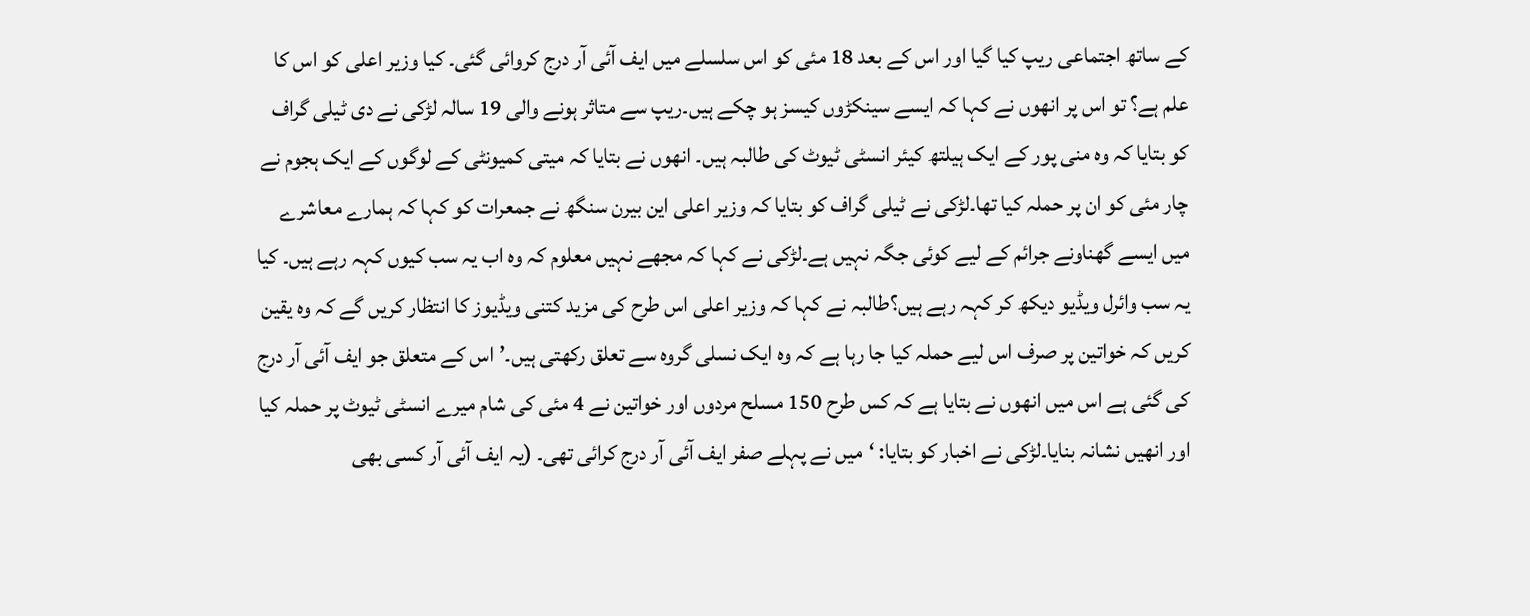کے ساتھ اجتماعی ریپ کیا گیا اور اس کے بعد 18 مئی کو اس سلسلے میں ایف آئی آر درج کروائی گئی۔ کیا وزیر اعلی کو اس کا علم ہے؟ تو اس پر انھوں نے کہا کہ ایسے سینکڑوں کیسز ہو چکے ہیں۔ریپ سے متاثر ہونے والی 19 سالہ لڑکی نے دی ٹیلی گراف کو بتایا کہ وہ منی پور کے ایک ہیلتھ کیئر انسٹی ٹیوٹ کی طالبہ ہیں۔ انھوں نے بتایا کہ میتی کمیونٹی کے لوگوں کے ایک ہجوم نے چار مئی کو ان پر حملہ کیا تھا۔لڑکی نے ٹیلی گراف کو بتایا کہ وزیر اعلی این بیرن سنگھ نے جمعرات کو کہا کہ ہمارے معاشرے میں ایسے گھناونے جرائم کے لیے کوئی جگہ نہیں ہے۔لڑکی نے کہا کہ مجھے نہیں معلوم کہ وہ اب یہ سب کیوں کہہ رہے ہیں۔ کیا یہ سب وائرل ویڈیو دیکھ کر کہہ رہے ہیں؟طالبہ نے کہا کہ وزیر اعلی اس طرح کی مزید کتنی ویڈیوز کا انتظار کریں گے کہ وہ یقین کریں کہ خواتین پر صرف اس لیے حملہ کیا جا رہا ہے کہ وہ ایک نسلی گروہ سے تعلق رکھتی ہیں۔’اس کے متعلق جو ایف آئی آر درج کی گئی ہے اس میں انھوں نے بتایا ہے کہ کس طرح 150 مسلح مردوں اور خواتین نے 4 مئی کی شام میرے انسٹی ٹیوٹ پر حملہ کیا اور انھیں نشانہ بنایا۔لڑکی نے اخبار کو بتایا: ‘میں نے پہلے صفر ایف آئی آر درج کرائی تھی۔ (یہ ایف آئی آر کسی بھی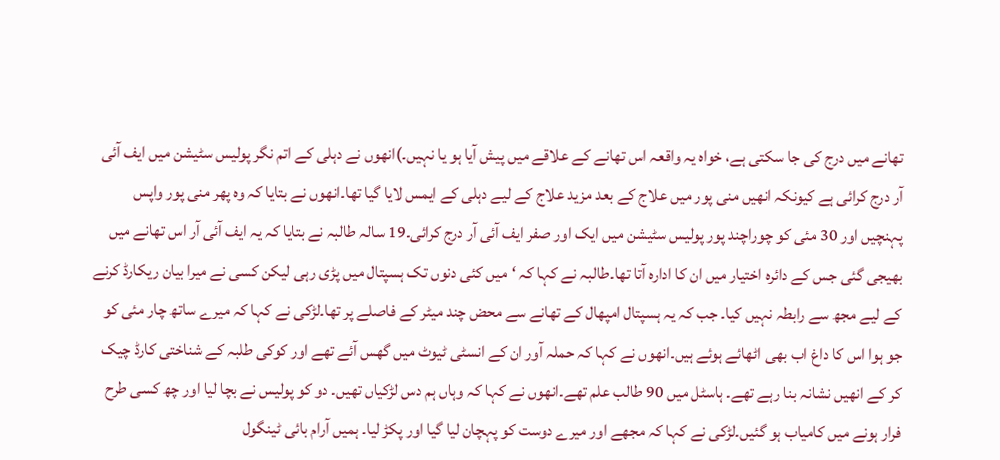تھانے میں درج کی جا سکتی ہے، خواہ یہ واقعہ اس تھانے کے علاقے میں پیش آیا ہو یا نہیں۔)انھوں نے دہلی کے اتم نگر پولیس سٹیشن میں ایف آئی آر درج کرائی ہے کیونکہ انھیں منی پور میں علاج کے بعد مزید علاج کے لیے دہلی کے ایمس لایا گیا تھا۔انھوں نے بتایا کہ وہ پھر منی پور واپس پہنچیں اور 30 مئی کو چوراچند پور پولیس سٹیشن میں ایک اور صفر ایف آئی آر درج کرائی۔19 سالہ طالبہ نے بتایا کہ یہ ایف آئی آر اس تھانے میں بھیجی گئی جس کے دائرہ اختیار میں ان کا ادارہ آتا تھا۔طالبہ نے کہا کہ ‘میں کئی دنوں تک ہسپتال میں پڑی رہی لیکن کسی نے میرا بیان ریکارڈ کرنے کے لیے مجھ سے رابطہ نہیں کیا۔ جب کہ یہ ہسپتال امپھال کے تھانے سے محض چند میٹر کے فاصلے پر تھا۔لڑکی نے کہا کہ میرے ساتھ چار مئی کو جو ہوا اس کا داغ اب بھی اٹھائے ہوئے ہیں۔انھوں نے کہا کہ حملہ آور ان کے انسٹی ٹیوٹ میں گھس آئے تھے اور کوکی طلبہ کے شناختی کارڈ چیک کر کے انھیں نشانہ بنا رہے تھے۔ ہاسٹل میں 90 طالب علم تھے۔انھوں نے کہا کہ وہاں ہم دس لڑکیاں تھیں۔ دو کو پولیس نے بچا لیا اور چھ کسی طرح فرار ہونے میں کامیاب ہو گئیں۔لڑکی نے کہا کہ مجھے اور میرے دوست کو پہچان لیا گیا اور پکڑ لیا۔ ہمیں آرام بائی ٹینگول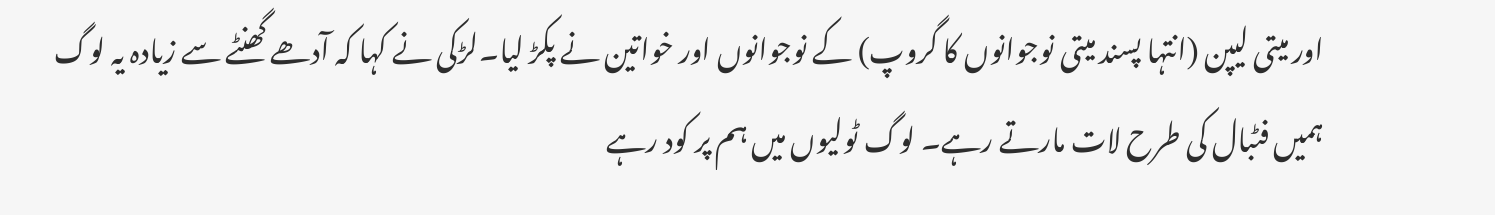اور میتی لیپن (انتہا پسند میتی نوجوانوں کا گروپ) کے نوجوانوں اور خواتین نے پکڑ لیا۔لڑکی نے کہا کہ آدھے گھنٹے سے زیادہ یہ لوگ ہمیں فٹبال کی طرح لات مارتے رہے۔ لوگ ٹولیوں میں ہم پر کود رہے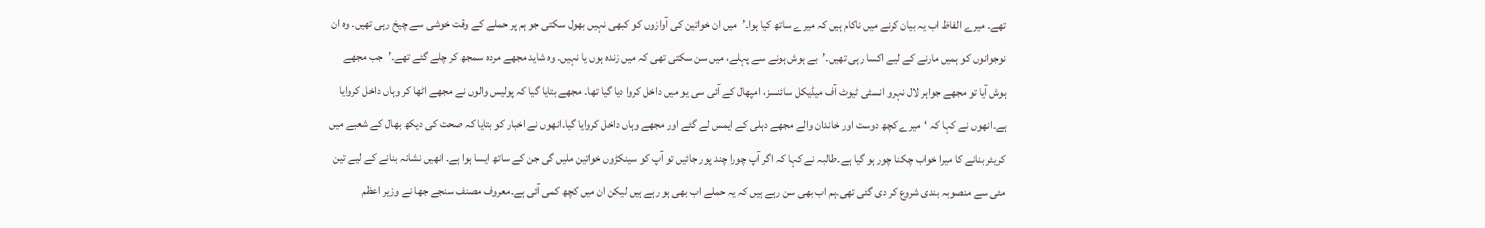تھے۔ میرے الفاظ اب یہ بیان کرنے میں ناکام ہیں کہ میرے ساتھ کیا ہوا۔’میں ان خواتین کی آوازوں کو کبھی نہیں بھول سکتی جو ہم پر حملے کے وقت خوشی سے چیخ رہی تھیں۔ وہ ان نوجوانوں کو ہمیں مارنے کے لیے اکسا رہی تھیں۔’بے ہوش ہونے سے پہلے، میں سن سکتی تھی کہ میں زندہ ہوں یا نہیں۔ وہ شاید مجھے مردہ سمجھ کر چلے گئے تھے۔’جب مجھے ہوش آیا تو مجھے جواہر لال نہرو انسٹی ٹیوٹ آف میڈیکل سائنسز، امپھال کے آئی سی یو میں داخل کروا دیا گیا تھا۔ مجھے بتایا گیا کہ پولیس والوں نے مجھے اٹھا کر وہاں داخل کروایا ہے۔انھوں نے کہا کہ ‘میرے کچھ دوست اور خاندان والے مجھے دہلی کے ایمس لے گئے اور مجھے وہاں داخل کروایا گیا۔انھوں نے اخبار کو بتایا کہ صحت کی دیکھ بھال کے شعبے میں کریئر بنانے کا میرا خواب چکنا چور ہو گیا ہے۔طالبہ نے کہا کہ اگر آپ چورا چند پور جائیں تو آپ کو سینکڑوں خواتین ملیں گی جن کے ساتھ ایسا ہوا ہے۔ انھیں نشانہ بنانے کے لیے تین مئی سے منصوبہ بندی شروع کر دی گئی تھی۔ہم اب بھی سن رہے ہیں کہ یہ حملے اب بھی ہو رہے ہیں لیکن ان میں کچھ کمی آئی ہے۔معروف مصنف سنجے جھا نے وزیر اعظم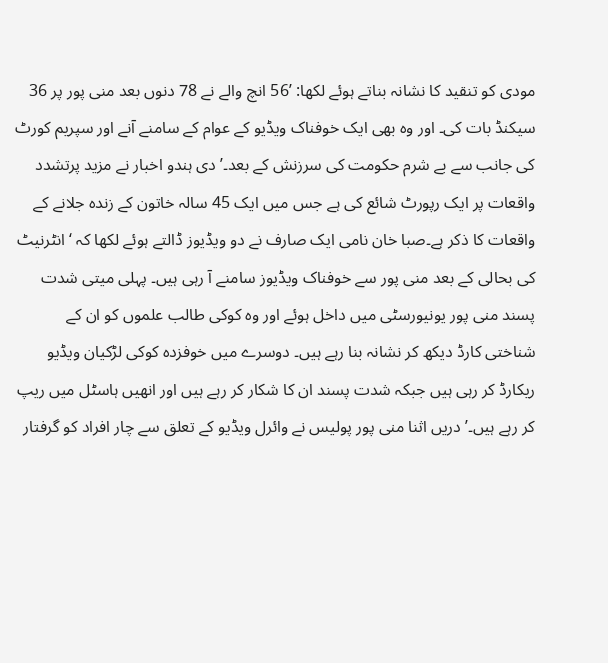مودی کو تنقید کا نشانہ بناتے ہوئے لکھا: ’56 انچ والے نے 78 دنوں بعد منی پور پر 36 سیکنڈ بات کی۔ اور وہ بھی ایک خوفناک ویڈیو کے عوام کے سامنے آنے اور سپریم کورٹ کی جانب سے بے شرم حکومت کی سرزنش کے بعد۔’دی ہندو اخبار نے مزید پرتشدد واقعات پر ایک رپورٹ شائع کی ہے جس میں ایک 45 سالہ خاتون کے زندہ جلانے کے واقعات کا ذکر ہے۔صبا خان نامی ایک صارف نے دو ویڈیوز ڈالتے ہوئے لکھا کہ ‘انٹرنیٹ کی بحالی کے بعد منی پور سے خوفناک ویڈیوز سامنے آ رہی ہیں۔ پہلی میتی شدت پسند منی پور یونیورسٹی میں داخل ہوئے اور وہ کوکی طالب علموں کو ان کے شناختی کارڈ دیکھ کر نشانہ بنا رہے ہیں۔ دوسرے میں خوفزدہ کوکی لڑکیان ویڈیو ریکارڈ کر رہی ہیں جبکہ شدت پسند ان کا شکار کر رہے ہیں اور انھیں ہاسٹل میں ریپ کر رہے ہیں۔’دریں اثنا منی پور پولیس نے وائرل ویڈیو کے تعلق سے چار افراد کو گرفتار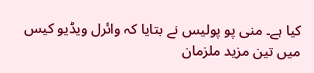کیا ہے۔ منی پو پولیس نے بتایا کہ وائرل ویڈیو کیس میں تین مزید ملزمان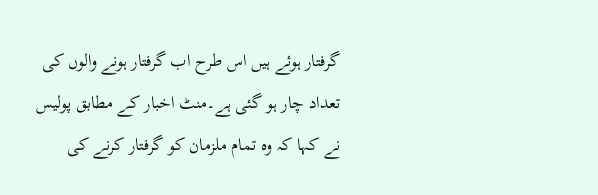گرفتار ہوئے ہیں اس طرح اب گرفتار ہونے والوں کی تعداد چار ہو گئی ہے۔منٹ اخبار کے مطابق پولیس نے کہا کہ وہ تمام ملزمان کو گرفتار کرنے کی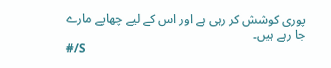پوری کوشش کر رہی ہے اور اس کے لیے چھاپے مارے جا رہے ہیں۔
#/S